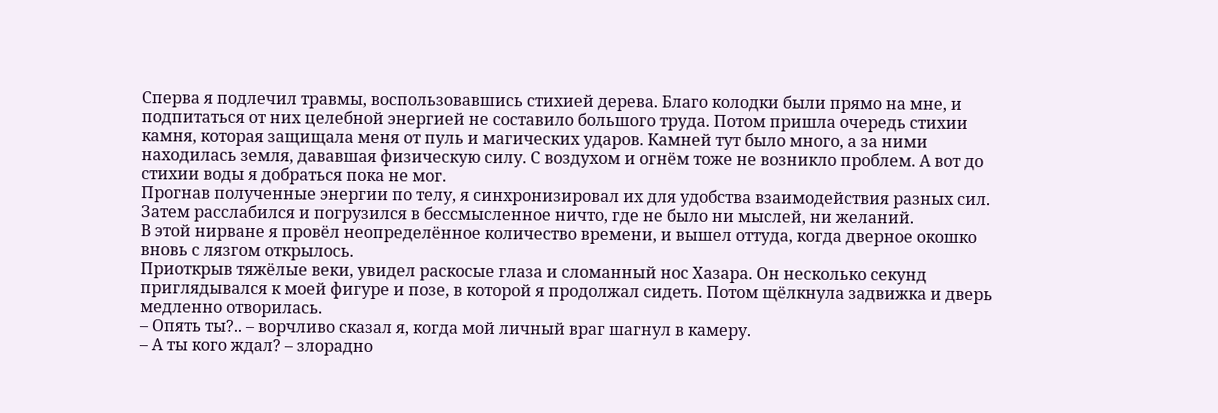Сперва я подлечил травмы, воспользовавшись стихией дерева. Благо колодки были прямо на мне, и подпитаться от них целебной энергией не составило большого труда. Потом пришла очередь стихии камня, которая защищала меня от пуль и магических ударов. Камней тут было много, а за ними находилась земля, дававшая физическую силу. С воздухом и огнём тоже не возникло проблем. А вот до стихии воды я добраться пока не мог.
Прогнав полученные энергии по телу, я синхронизировал их для удобства взаимодействия разных сил. Затем расслабился и погрузился в бессмысленное ничто, где не было ни мыслей, ни желаний.
В этой нирване я провёл неопределённое количество времени, и вышел оттуда, когда дверное окошко вновь с лязгом открылось.
Приоткрыв тяжёлые веки, увидел раскосые глаза и сломанный нос Хазара. Он несколько секунд приглядывался к моей фигуре и позе, в которой я продолжал сидеть. Потом щёлкнула задвижка и дверь медленно отворилась.
– Опять ты?.. – ворчливо сказал я, когда мой личный враг шагнул в камеру.
– А ты кого ждал? – злорадно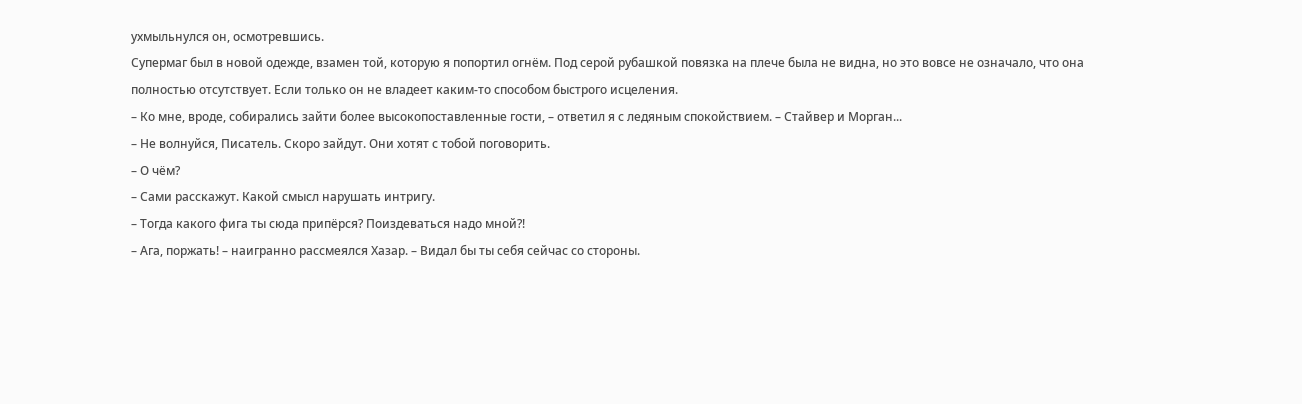ухмыльнулся он, осмотревшись.
Супермаг был в новой одежде, взамен той, которую я попортил огнём. Под серой рубашкой повязка на плече была не видна, но это вовсе не означало, что она полностью отсутствует. Если только он не владеет каким-то способом быстрого исцеления.
– Ко мне, вроде, собирались зайти более высокопоставленные гости, – ответил я с ледяным спокойствием. – Стайвер и Морган...
– Не волнуйся, Писатель. Скоро зайдут. Они хотят с тобой поговорить.
– О чём?
– Сами расскажут. Какой смысл нарушать интригу.
– Тогда какого фига ты сюда припёрся? Поиздеваться надо мной?!
– Ага, поржать! – наигранно рассмеялся Хазар. – Видал бы ты себя сейчас со стороны.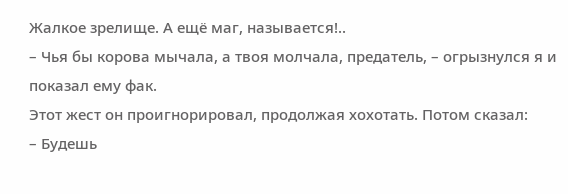Жалкое зрелище. А ещё маг, называется!..
– Чья бы корова мычала, а твоя молчала, предатель, – огрызнулся я и показал ему фак.
Этот жест он проигнорировал, продолжая хохотать. Потом сказал:
– Будешь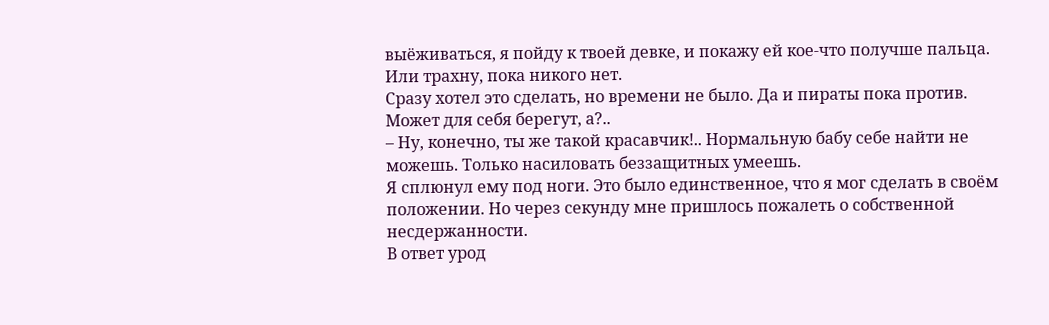выёживаться, я пойду к твоей девке, и покажу ей кое-что получше пальца. Или трахну, пока никого нет.
Сразу хотел это сделать, но времени не было. Да и пираты пока против. Может для себя берегут, а?..
– Ну, конечно, ты же такой красавчик!.. Нормальную бабу себе найти не можешь. Только насиловать беззащитных умеешь.
Я сплюнул ему под ноги. Это было единственное, что я мог сделать в своём положении. Но через секунду мне пришлось пожалеть о собственной несдержанности.
В ответ урод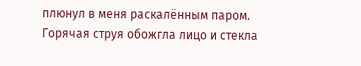плюнул в меня раскалённым паром. Горячая струя обожгла лицо и стекла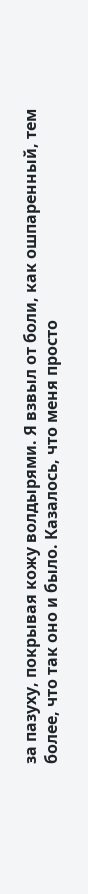за пазуху, покрывая кожу волдырями. Я взвыл от боли, как ошпаренный, тем более, что так оно и было. Казалось, что меня просто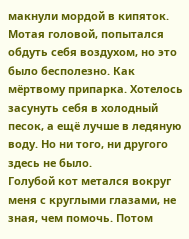макнули мордой в кипяток.
Мотая головой, попытался обдуть себя воздухом, но это было бесполезно. Как мёртвому припарка. Хотелось засунуть себя в холодный песок, а ещё лучше в ледяную воду. Но ни того, ни другого здесь не было.
Голубой кот метался вокруг меня с круглыми глазами, не зная, чем помочь. Потом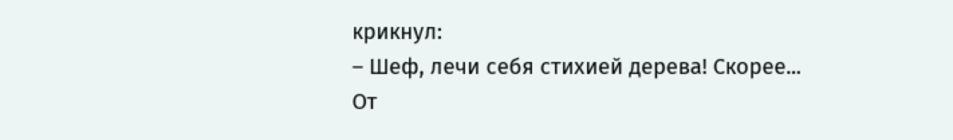крикнул:
– Шеф, лечи себя стихией дерева! Скорее...
От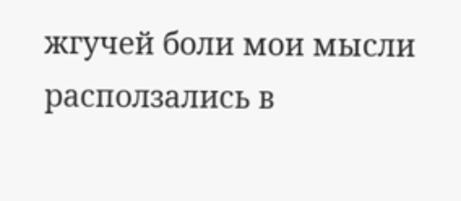жгучей боли мои мысли расползались в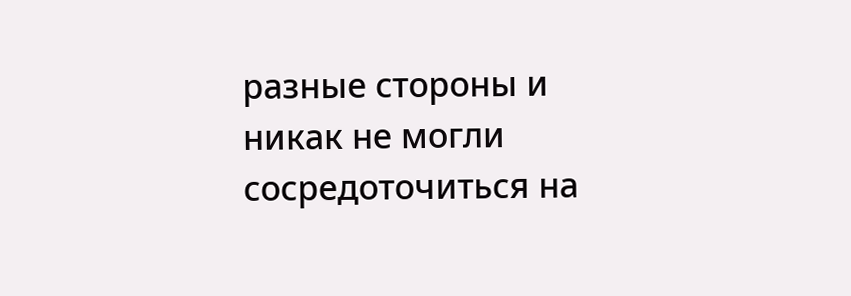разные стороны и никак не могли сосредоточиться на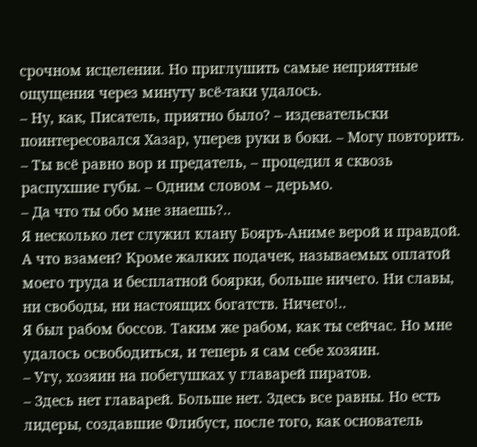срочном исцелении. Но приглушить самые неприятные ощущения через минуту всё-таки удалось.
– Ну, как, Писатель, приятно было? – издевательски поинтересовался Хазар, уперев руки в боки. – Могу повторить.
– Ты всё равно вор и предатель, – процедил я сквозь распухшие губы. – Одним словом – дерьмо.
– Да что ты обо мне знаешь?..
Я несколько лет служил клану Бояръ-Аниме верой и правдой. А что взамен? Кроме жалких подачек, называемых оплатой моего труда и бесплатной боярки, больше ничего. Ни славы, ни свободы, ни настоящих богатств. Ничего!..
Я был рабом боссов. Таким же рабом, как ты сейчас. Но мне удалось освободиться, и теперь я сам себе хозяин.
– Угу, хозяин на побегушках у главарей пиратов.
– Здесь нет главарей. Больше нет. Здесь все равны. Но есть лидеры, создавшие Флибуст, после того, как основатель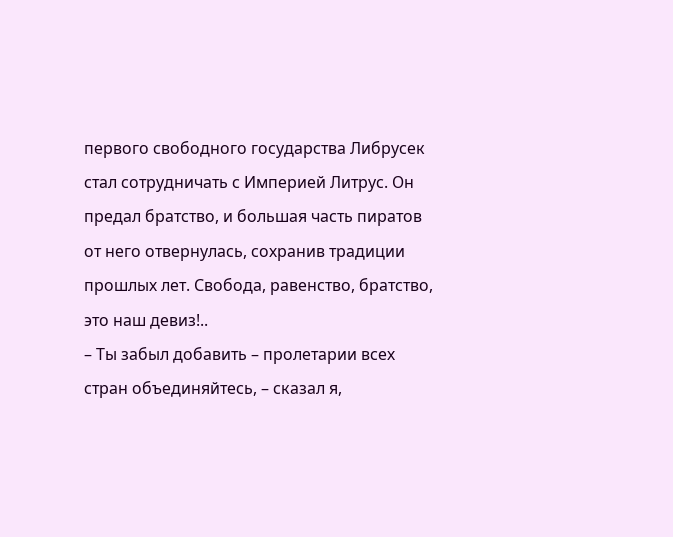первого свободного государства Либрусек стал сотрудничать с Империей Литрус. Он предал братство, и большая часть пиратов от него отвернулась, сохранив традиции прошлых лет. Свобода, равенство, братство, это наш девиз!..
– Ты забыл добавить – пролетарии всех стран объединяйтесь, – сказал я,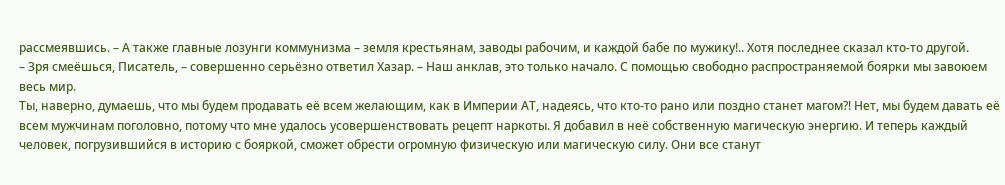рассмеявшись. – А также главные лозунги коммунизма – земля крестьянам, заводы рабочим, и каждой бабе по мужику!.. Хотя последнее сказал кто-то другой.
– Зря смеёшься, Писатель, – совершенно серьёзно ответил Хазар. – Наш анклав, это только начало. С помощью свободно распространяемой боярки мы завоюем весь мир.
Ты, наверно, думаешь, что мы будем продавать её всем желающим, как в Империи АТ, надеясь, что кто-то рано или поздно станет магом?! Нет, мы будем давать её всем мужчинам поголовно, потому что мне удалось усовершенствовать рецепт наркоты. Я добавил в неё собственную магическую энергию. И теперь каждый человек, погрузившийся в историю с бояркой, сможет обрести огромную физическую или магическую силу. Они все станут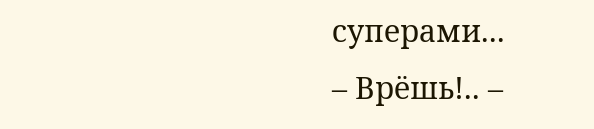суперами...
– Врёшь!.. –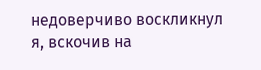недоверчиво воскликнул я, вскочив на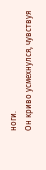ноги.
Он криво усмехнулся, чувствуя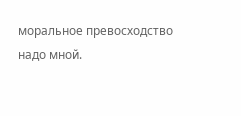моральное превосходство надо мной.